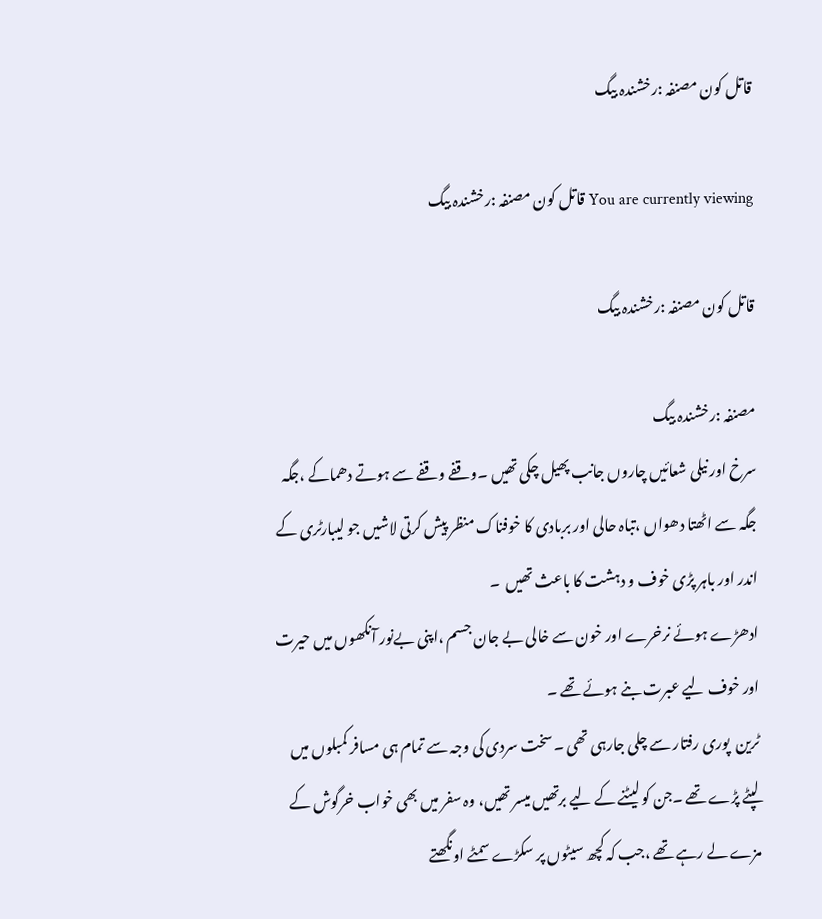قاتل کون مصنفہ :رخشندہ بیگ

You are currently viewing قاتل کون مصنفہ :رخشندہ بیگ

قاتل کون مصنفہ :رخشندہ بیگ

مصنفہ :رخشندہ بیگ
سرخ اور نیلی شعائیں چاروں جانب پھیل چکی تھیں ۔وقفے وقفے سے ہوتے دھماکے ،جگہ جگہ سے اٹھتا دھواں ،تباہ حالی اور بربادی کا خوفناک منظر پیش کرتی لاشیں جو لیبارٹری کے اندر اور باہر پڑی خوف و دہشت کا باعث تھیں  ۔
ادھڑے ہوئے نرخرے اور خون سے خالی بے جان جسم ،اپنی بےنور آنکھوں میں حیرت اور خوف لیے عبرت بنے ہوئے تھے ۔
ٹرین  پوری رفتار سے چلی جارہی تھی ۔سخت سردی کی وجہ سے تمام ہی مسافر کمبلوں میں لپٹے پڑے تھے ۔جن کو لیٹنے کے لیے برتھیں میسر تھیں، وہ سفر میں بھی خواب خرگوش کے مزے لے رہے تھے ،جب کہ کچھ سیٹوں پر سکڑے سمٹے اونگھتے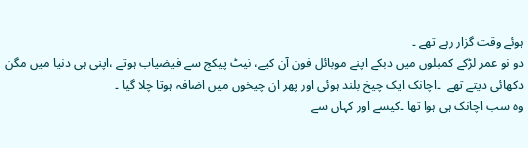ہوئے وقت گزار رہے تھے ۔
دو نو عمر لڑکے کمبلوں میں دبکے اپنے موبائل فون آن کیے، نیٹ پیکج سے فیضیاب ہوتے ،اپنی ہی دنیا میں مگن دکھائی دیتے تھے  ۔اچانک ایک چیخ بلند ہوئی اور پھر ان چیخوں میں اضافہ ہوتا چلا گیا ۔
وہ سب اچانک ہی ہوا تھا ۔کیسے اور کہاں سے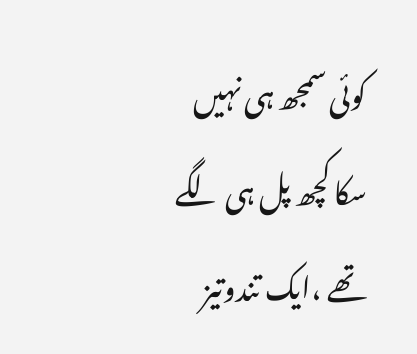کوئی سمجھ ہی نہیں سکا کچھ پل ہی لگے تھے ،ایک تندوتیز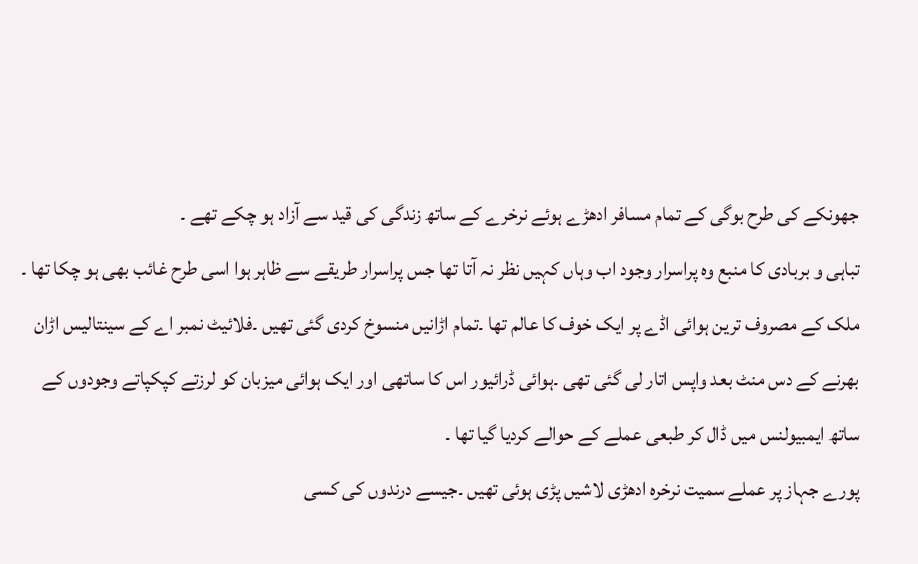جھونکے کی طرح بوگی کے تمام مسافر ادھڑے ہوئے نرخرے کے ساتھ زندگی کی قید سے آزاد ہو چکے تھے ۔
تباہی و بربادی کا منبع وہ پراسرار وجود اب وہاں کہیں نظر نہ آتا تھا جس پراسرار طریقے سے ظاہر ہوا اسی طرح غائب بھی ہو چکا تھا ۔
ملک کے مصروف ترین ہوائی اڈے پر ایک خوف کا عالم تھا ۔تمام اڑانیں منسوخ کردی گئی تھیں ۔فلائیٹ نمبر اے کے سینتالیس اڑان بھرنے کے دس منٹ بعد واپس اتار لی گئی تھی ۔ہوائی ڈرائیور اس کا ساتھی اور ایک ہوائی میزبان کو لرزتے کپکپاتے وجودوں کے ساتھ ایمبیولنس میں ڈال کر طبعی عملے کے حوالے کردیا گیا تھا ۔
پورے جہاز پر عملے سمیت نرخرہ ادھڑی لاشیں پڑی ہوئی تھیں ۔جیسے درندوں کی کسی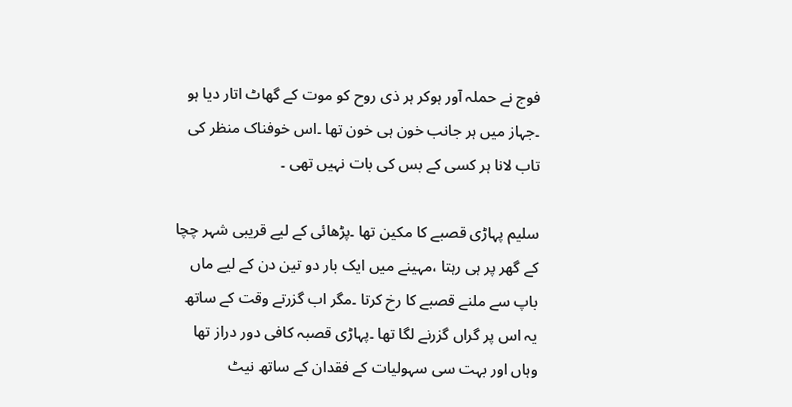فوج نے حملہ آور ہوکر ہر ذی روح کو موت کے گھاٹ اتار دیا ہو ۔جہاز میں ہر جانب خون ہی خون تھا ۔اس خوفناک منظر کی تاب لانا ہر کسی کے بس کی بات نہیں تھی ۔

سلیم پہاڑی قصبے کا مکین تھا ۔پڑھائی کے لیے قریبی شہر چچا کے گھر پر ہی رہتا ،مہینے میں ایک بار دو تین دن کے لیے ماں باپ سے ملنے قصبے کا رخ کرتا ۔مگر اب گزرتے وقت کے ساتھ یہ اس پر گراں گزرنے لگا تھا ۔پہاڑی قصبہ کافی دور دراز تھا وہاں اور بہت سی سہولیات کے فقدان کے ساتھ نیٹ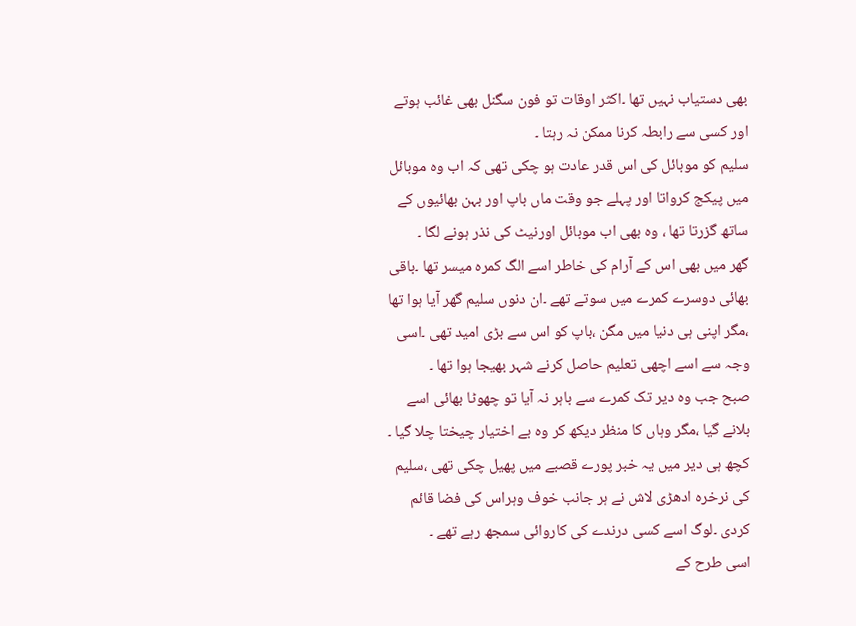بھی دستیاب نہیں تھا ۔اکثر اوقات تو فون سگنل بھی غائب ہوتے اور کسی سے رابطہ کرنا ممکن نہ رہتا ۔
سلیم کو موبائل کی اس قدر عادت ہو چکی تھی کہ اب وہ موبائل میں پیکج کرواتا اور پہلے جو وقت ماں باپ اور بہن بھائیوں کے ساتھ گزرتا تھا ، وہ بھی اب موبائل اورنیٹ کی نذر ہونے لگا ۔
گھر میں بھی اس کے آرام کی خاطر اسے الگ کمرہ میسر تھا ۔باقی بھائی دوسرے کمرے میں سوتے تھے ۔ان دنوں سلیم گھر آیا ہوا تھا ،مگر اپنی ہی دنیا میں مگن ،باپ کو اس سے بڑی امید تھی ۔اسی وجہ سے اسے اچھی تعلیم حاصل کرنے شہر بھیجا ہوا تھا ۔
صبح جب وہ دیر تک کمرے سے باہر نہ آیا تو چھوٹا بھائی اسے بلانے گیا ،مگر وہاں کا منظر دیکھ کر وہ بے اختیار چیختا چلا گیا ۔
کچھ ہی دیر میں یہ خبر پورے قصبے میں پھیل چکی تھی ،سلیم کی نرخرہ ادھڑی لاش نے ہر جانب خوف وہراس کی فضا قائم کردی ۔لوگ اسے کسی درندے کی کاروائی سمجھ رہے تھے ۔
اسی طرح کے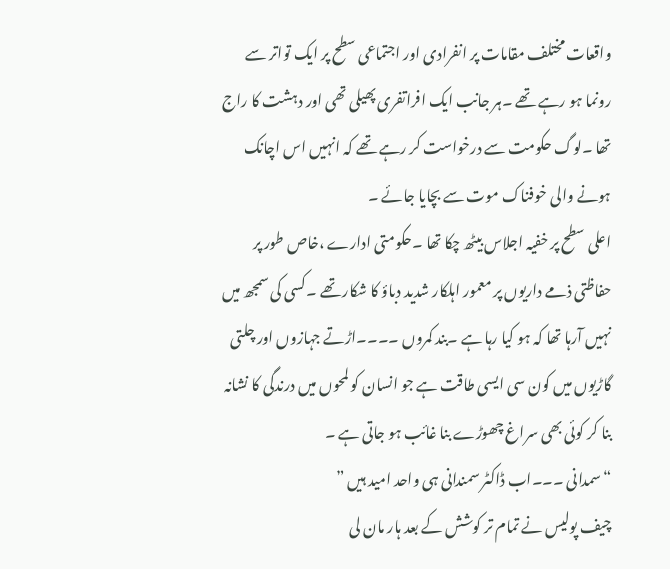واقعات مختلف مقامات پر انفرادی اور اجتماعی سطح پر ایک تواتر سے رونما ہو رہے تھے ۔ہر جانب ایک افراتفری پھیلی تھی اور دہشت کا راج تھا ۔لوگ حکومت سے درخواست کر رہے تھے کہ انہیں اس اچانک ہونے والی خوفناک موت سے بچایا جائے ۔
اعلی سطح پر خفیہ اجلاس بیٹھ چکا تھا ۔حکومتی ادارے ،خاص طور پر حفاظتی ذمے داریوں پر معمور اہلکار شدید دباؤ کا شکار تھے ۔کسی کی سمجھ میں نہیں آرہا تھا کہ ہو کیا رہا ہے ۔بند کمروں ۔۔۔۔اڑتے جہازوں اور چلتی گاڑیوں میں کون سی ایسی طاقت ہے جو انسان کو لمحوں میں درندگی کا نشانہ بنا کر کوئی بھی سراغ چھوڑے بنا غائب ہو جاتی ہے ۔
“سمدانی ۔۔۔اب ڈاکٹر سمندانی ہی واحد امید ہیں ”
چیف پولیس نے تمام تر کوشش کے بعد ہار مان لی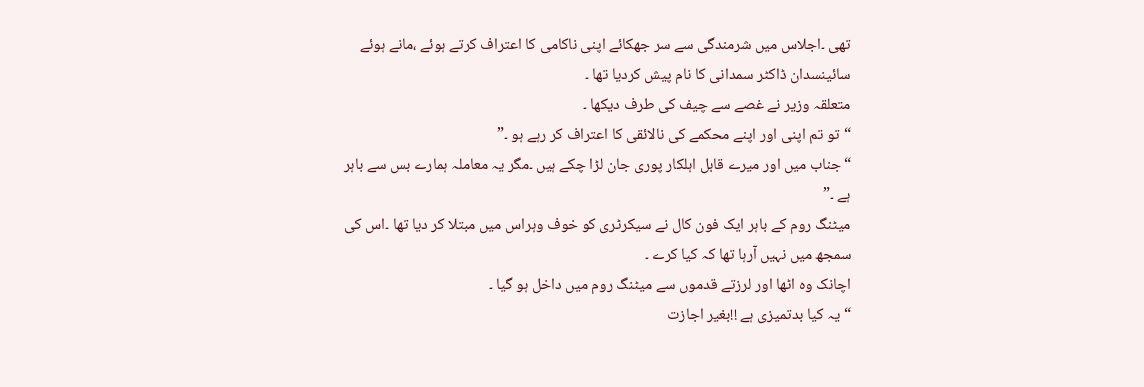تھی ۔اجلاس میں شرمندگی سے سر جھکائے اپنی ناکامی کا اعتراف کرتے ہوئے ،مانے ہوئے سائینسدان ڈاکٹر سمدانی کا نام پیش کردیا تھا ۔
متعلقہ وزیر نے غصے سے چیف کی طرف دیکھا ۔
“تو تم اپنی اور اپنے محکمے کی نالائقی کا اعتراف کر رہے ہو ۔”
“جناب میں اور میرے قابل اہلکار پوری جان لڑا چکے ہیں ۔مگر یہ معاملہ ہمارے بس سے باہر ہے ۔”
میٹنگ روم کے باہر ایک فون کال نے سیکرٹری کو خوف وہراس میں مبتلا کر دیا تھا ۔اس کی سمجھ میں نہیں آرہا تھا کہ کیا کرے ۔
اچانک وہ اٹھا اور لرزتے قدموں سے میٹنگ روم میں داخل ہو گیا ۔
“یہ کیا بدتمیزی ہے !!بغیر اجازت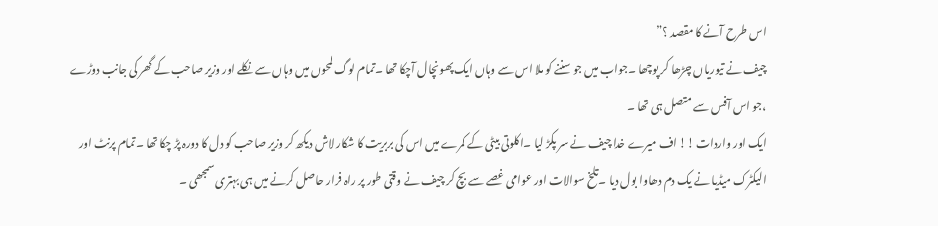اس طرح آنے کا مقصد ؟”
چیف نے تیوریاں چڑھا کر پوچھا ۔جواب میں جو سننے کو ملا اس سے وہاں ایک پھونچال آچکا تھا ۔تمام لوگ لمحوں میں وہاں سے نکلے اور وزیر صاحب کے گھر کی جانب دوڑے ،جو اس آفس سے متصل ہی تھا ۔
ایک اور واردات !! اف میرے خدا چیف نے سر پکڑ لیا ۔اکلوتی بیٹی کے کمرے میں اس کی بربریت کا شکار لاش دیکھ کر وزیر صاحب کو دل کا دورہ پڑ چکا تھا ۔تمام پرنٹ اور الیکٹرک میڈیا نے یک دم دھاوا بول دیا ۔تلخ سوالات اور عوامی غصے سے بچ کر چیف نے وقتی طور پر راہ فرار حاصل کرنے میں ہی بہتری سمجھی ۔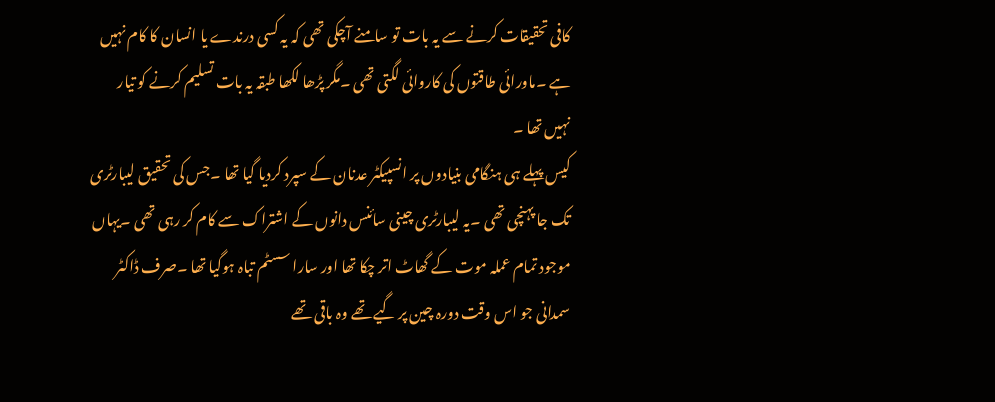کافی تحقیقات کرنے سے یہ بات تو سامنے آچکی تھی کہ یہ کسی درندے یا انسان کا کام نہیں ہے ۔ماورائی طاقتوں کی کاروائی لگتی تھی ۔مگر پڑھا لکھا طبقہ یہ بات تسلیم کرنے کو تیار نہیں تھا ۔
کیس پہلے ہی ہنگامی بنیادوں پر انسپیکٹر عدنان کے سپرد کردیا گیا تھا ۔جس کی تحقیق لیبارٹری تک جا پہنچی تھی ۔یہ لیبارٹری چینی سائنس دانوں کے اشتراک سے کام کر رہی تھی ۔یہاں موجود تمام عملہ موت کے گھاٹ اتر چکا تھا اور سارا سسٹم تباہ ہوگیا تھا ۔صرف ڈاکٹر سمدانی جو اس وقت دورہ چین پر گیے تھے وہ باقی تھے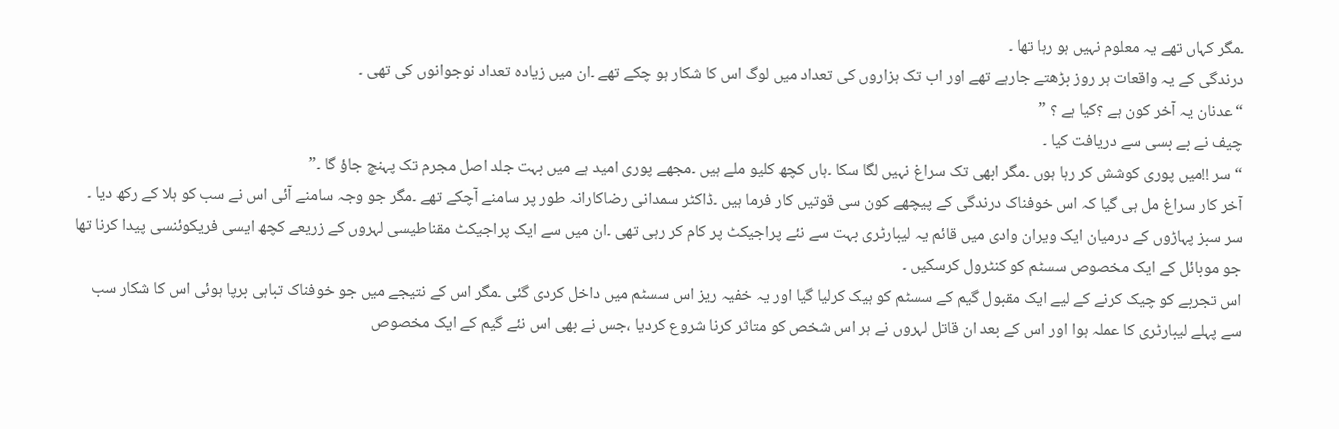۔مگر کہاں تھے یہ معلوم نہیں ہو رہا تھا ۔
درندگی کے یہ واقعات ہر روز بڑھتے جارہے تھے اور اب تک ہزاروں کی تعداد میں لوگ اس کا شکار ہو چکے تھے ۔ان میں زیادہ تعداد نوجوانوں کی تھی ۔
“عدنان یہ آخر کون ہے ؟کیا ہے ؟ ”
چیف نے بے بسی سے دریافت کیا ۔
“سر !!میں پوری کوشش کر رہا ہوں ۔مگر ابھی تک سراغ نہیں لگا سکا ۔ہاں کچھ کلیو ملے ہیں ۔مجھے پوری امید ہے میں بہت جلد اصل مجرم تک پہنچ جاؤ گا ۔”
آخر کار سراغ مل ہی گیا کہ اس خوفناک درندگی کے پیچھے کون سی قوتیں کار فرما ہیں ۔ڈاکٹر سمدانی رضاکارانہ طور پر سامنے آچکے تھے ۔مگر جو وجہ سامنے آئی اس نے سب کو ہلا کے رکھ دیا ۔
سر سبز پہاڑوں کے درمیان ایک ویران وادی میں قائم یہ لیبارٹری بہت سے نئے پراجیکٹ پر کام کر رہی تھی ۔ان میں سے ایک پراجیکٹ مقناطیسی لہروں کے زریعے کچھ ایسی فریکوئنسی پیدا کرنا تھا جو موبائل کے ایک مخصوص سسٹم کو کنٹرول کرسکیں ۔
اس تجربے کو چیک کرنے کے لیے ایک مقبول گیم کے سسٹم کو ہیک کرلیا گیا اور یہ خفیہ ریز اس سسٹم میں داخل کردی گئی ۔مگر اس کے نتیجے میں جو خوفناک تباہی برپا ہوئی اس کا شکار سب سے پہلے لیبارٹری کا عملہ ہوا اور اس کے بعد ان قاتل لہروں نے ہر اس شخص کو متاثر کرنا شروع کردیا ،جس نے بھی اس نئے گیم کے ایک مخصوص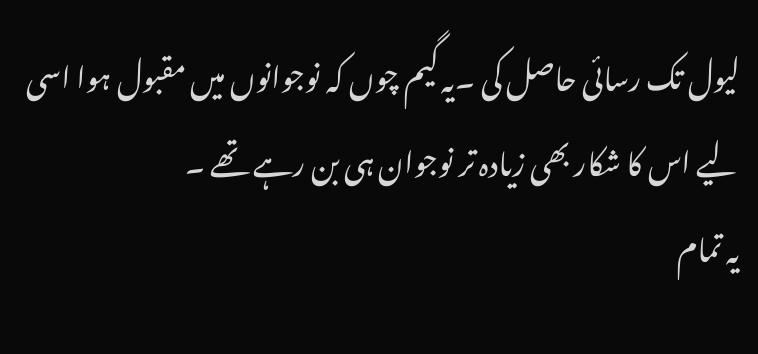لیول تک رسائی حاصل کی ۔یہ گیم چوں کہ نوجوانوں میں مقبول ہوا اسی لیے اس کا شکار بھی زیادہ تر نوجوان ہی بن رہے تھے ۔
یہ تمام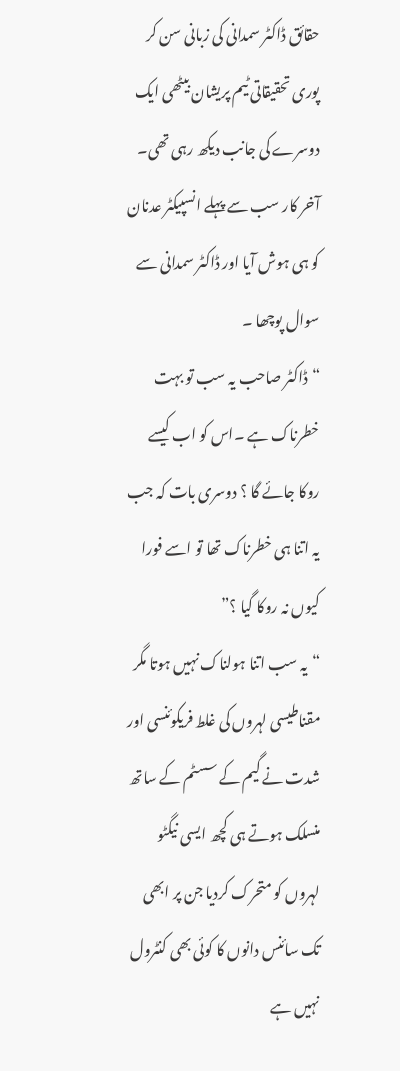حقائق ڈاکٹر سمدانی کی زبانی سن کر پوری تحقیقاتی ٹیم پریشان بیٹھی ایک دوسرے کی جانب دیکھ رہی تھی۔
آخر کار سب سے پہلے انسپیکٹر عدنان کو ہی ہوش آیا اور ڈاکٹر سمدانی سے سوال پوچھا ۔
“ڈاکٹر صاحب یہ سب تو بہت خطرناک ہے ۔اس کو اب کیسے روکا جائے گا ؟ دوسری بات کہ جب یہ اتنا ہی خطرناک تھا تو اسے فورا کیوں نہ روکا گیا ؟”
“یہ سب اتنا ہولناک نہیں ہوتا مگر مقناطیسی لہروں کی غلط فریکوئنسی اور شدت نے گیم کے سسٹم کے ساتھ منسلک ہوتے ہی کچھ ایسی نیگٹو لہروں کو متحرک کردیا جن پر ابھی تک سائنس دانوں کا کوئی بھی کنٹرول نہیں ہے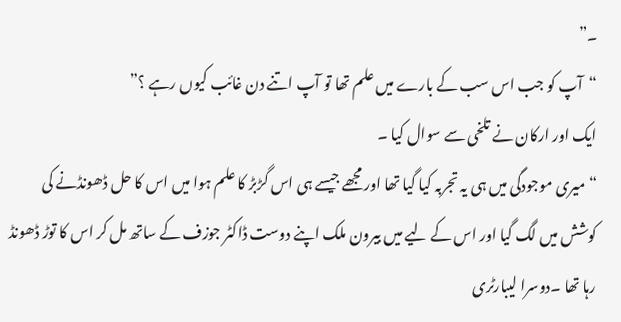۔”
“آپ کو جب اس سب کے بارے میں علم تھا تو آپ اتنے دن غائب کیوں رہے ؟”
ایک اور ارکان نے تلخی سے سوال کیا ۔
“میری موجودگی میں ہی یہ تجربہ کیا گیا تھا اور مجھے جیسے ہی اس گڑبڑ کا علم ہوا میں اس کا حل ڈھونڈنے کی کوشش میں لگ گیا اور اس کے لیے میں بیرون ملک اپنے دوست ڈاکٹر جوزف کے ساتھ مل کر اس کا توڑ ڈھونڈ رہا تھا ۔دوسرا لیبارٹری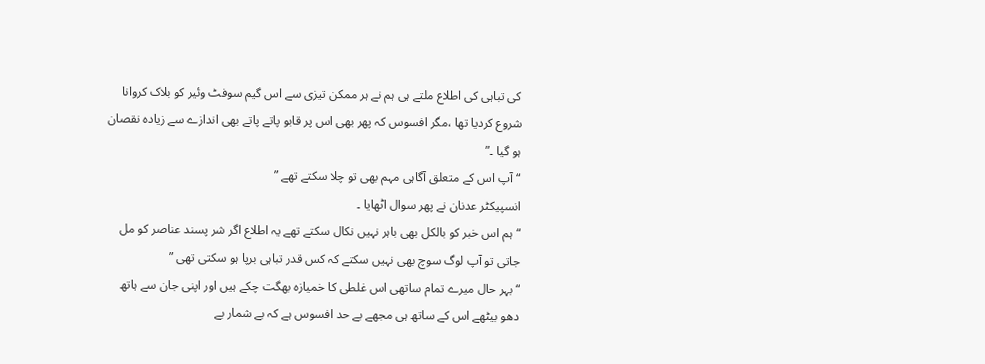کی تباہی کی اطلاع ملتے ہی ہم نے ہر ممکن تیزی سے اس گیم سوفٹ وئیر کو بلاک کروانا شروع کردیا تھا ،مگر افسوس کہ پھر بھی اس پر قابو پاتے پاتے بھی اندازے سے زیادہ نقصان ہو گیا ۔”
“آپ اس کے متعلق آگاہی مہم بھی تو چلا سکتے تھے ”
انسپیکٹر عدنان نے پھر سوال اٹھایا ۔
“ہم اس خبر کو بالکل بھی باہر نہیں نکال سکتے تھے یہ اطلاع اگر شر پسند عناصر کو مل جاتی تو آپ لوگ سوچ بھی نہیں سکتے کہ کس قدر تباہی برپا ہو سکتی تھی ”
“بہر حال میرے تمام ساتھی اس غلطی کا خمیازہ بھگت چکے ہیں اور اپنی جان سے ہاتھ دھو بیٹھے اس کے ساتھ ہی مجھے بے حد افسوس ہے کہ بے شمار بے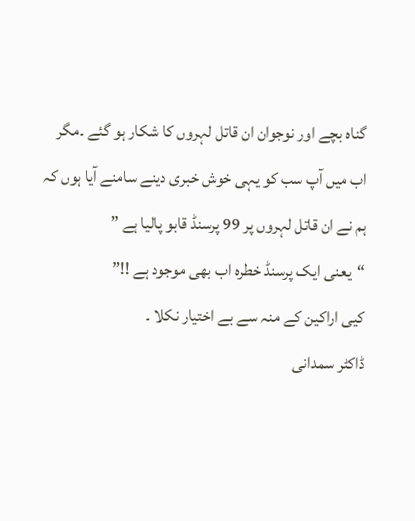گناہ بچے اور نوجوان ان قاتل لہروں کا شکار ہو گئے ۔مگر اب میں آپ سب کو یہی خوش خبری دینے سامنے آیا ہوں کہ ہم نے ان قاتل لہروں پر 99 پرسنڈ قابو پالیا ہے ”
“یعنی ایک پرسنڈ خطرہ اب بھی موجود ہے !!”
کیی اراکین کے منہ سے بے اختیار نکلا ۔
ڈاکٹر سمدانی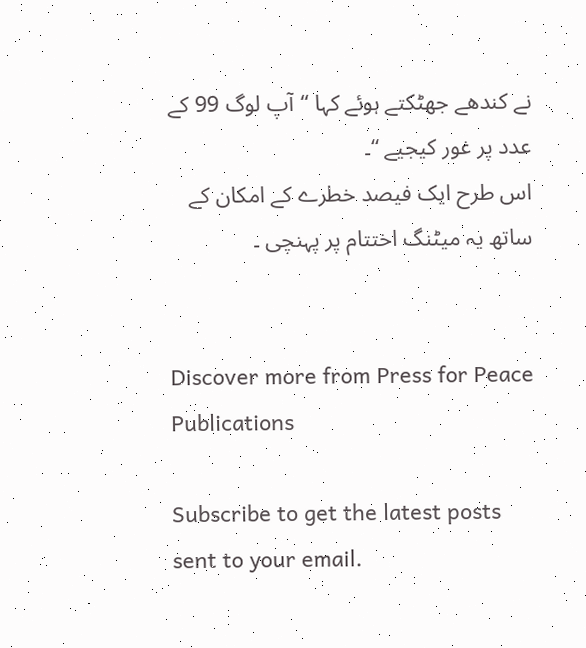نے کندھے جھٹکتے ہوئے کہا “آپ لوگ 99 کے عدد پر غور کیجیے “۔
اس طرح ایک فیصد خطرے کے امکان کے ساتھ یہ میٹنگ اختتام پر پہنچی ۔


Discover more from Press for Peace Publications

Subscribe to get the latest posts sent to your email.